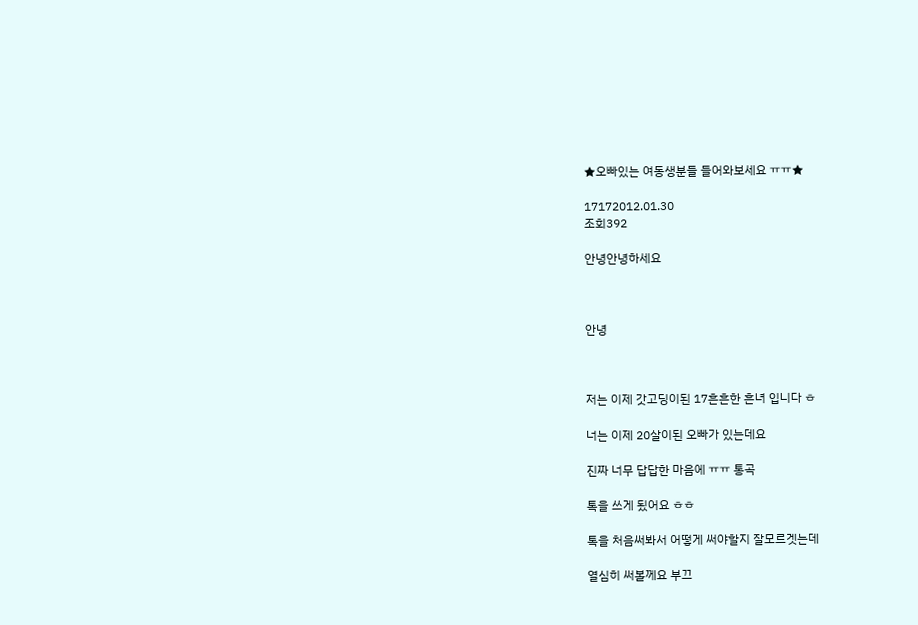★오빠있는 여동생분들 들어와보세요 ㅠㅠ★

17172012.01.30
조회392

안녕안녕하세요



안녕



저는 이제 갓고딩이된 17흔흔한 흔녀 입니다 ㅎ

너는 이제 20살이된 오빠가 있는데요

진짜 너무 답답한 마음에 ㅠㅠ 통곡

톡을 쓰게 됬어요 ㅎㅎ

톡을 처음써봐서 어떻게 써야할지 잘모르겟는데

열심히 써볼께요 부끄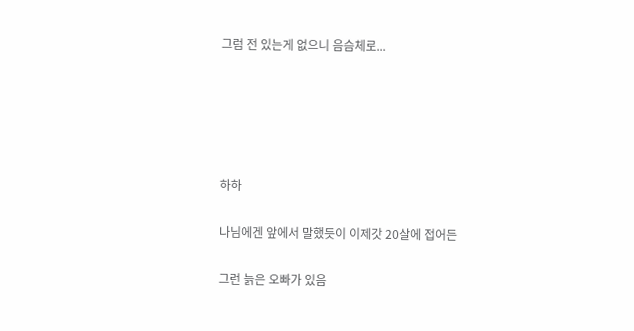그럼 전 있는게 없으니 음슴체로...





하하

나님에겐 앞에서 말했듯이 이제갓 20살에 접어든

그런 늙은 오빠가 있음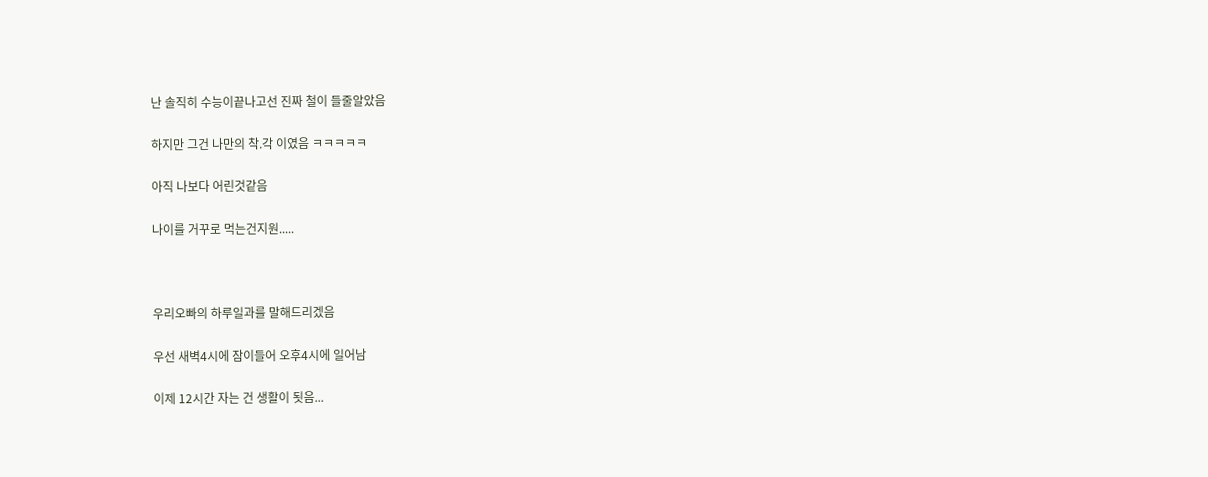난 솔직히 수능이끝나고선 진짜 철이 들줄알았음

하지만 그건 나만의 착.각 이였음 ㅋㅋㅋㅋㅋ

아직 나보다 어린것같음

나이를 거꾸로 먹는건지원.....



우리오빠의 하루일과를 말해드리겠음

우선 새벽4시에 잠이들어 오후4시에 일어남

이제 12시간 자는 건 생활이 됫음...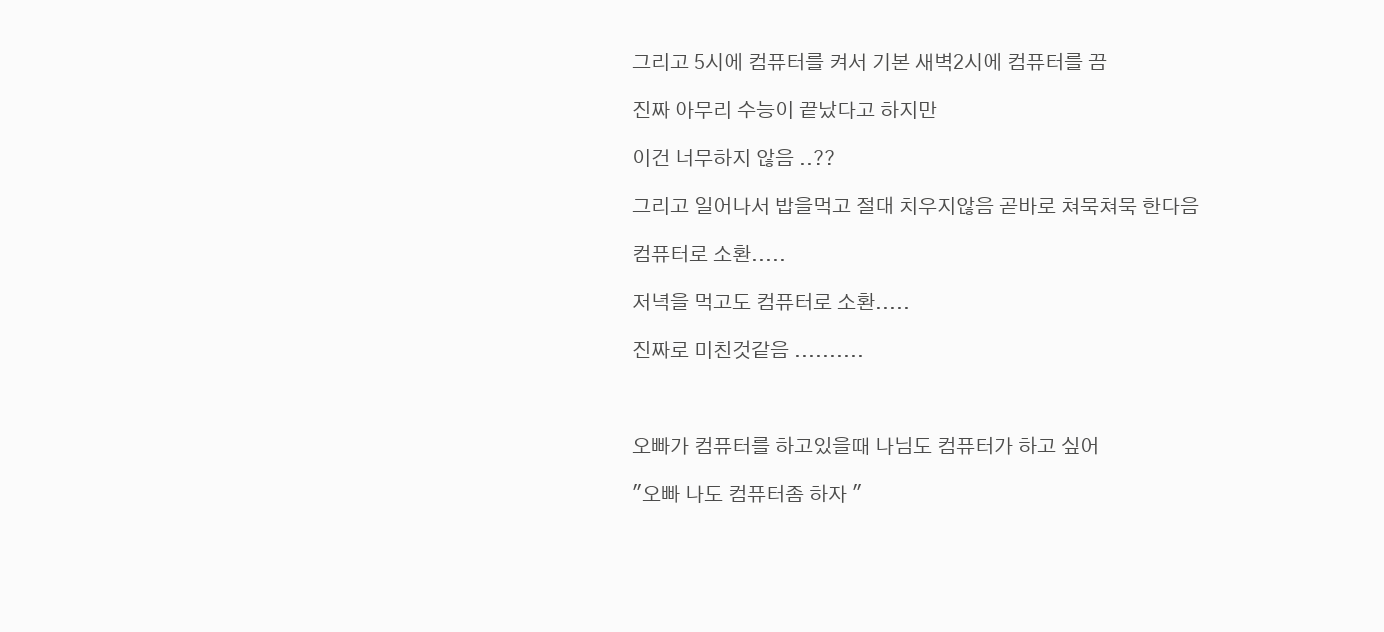그리고 5시에 컴퓨터를 켜서 기본 새벽2시에 컴퓨터를 끔

진짜 아무리 수능이 끝났다고 하지만

이건 너무하지 않음 ..??

그리고 일어나서 밥을먹고 절대 치우지않음 곧바로 쳐묵쳐묵 한다음

컴퓨터로 소환.....

저녁을 먹고도 컴퓨터로 소환.....

진짜로 미친것같음 ..........



오빠가 컴퓨터를 하고있을때 나님도 컴퓨터가 하고 싶어

"오빠 나도 컴퓨터좀 하자 "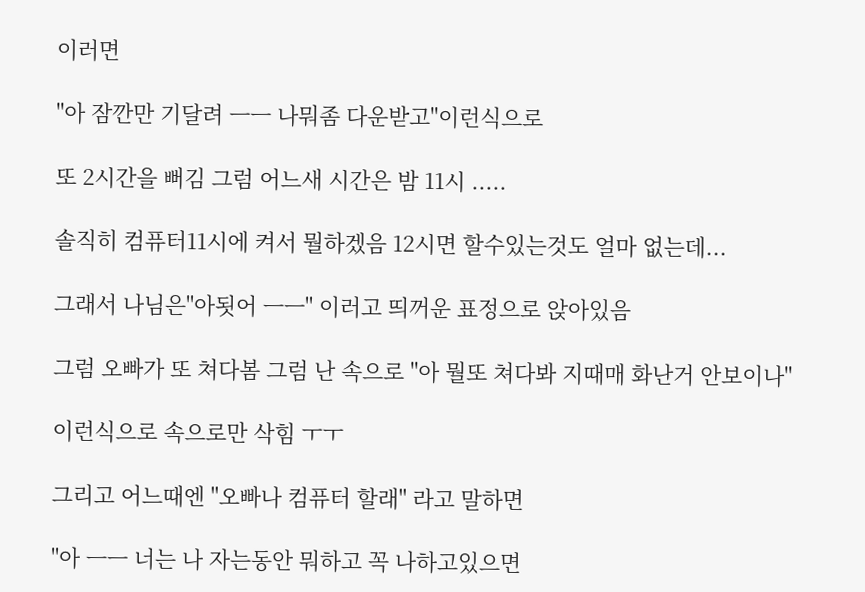이러면

"아 잠깐만 기달려 ㅡㅡ 나뭐좀 다운받고"이런식으로

또 2시간을 뻐김 그럼 어느새 시간은 밤 11시 .....

솔직히 컴퓨터11시에 켜서 뭘하겠음 12시면 할수있는것도 얼마 없는데...

그래서 나님은"아됫어 ㅡㅡ" 이러고 띄꺼운 표정으로 앉아있음

그럼 오빠가 또 쳐다봄 그럼 난 속으로 "아 뭘또 쳐다봐 지때매 화난거 안보이나"

이런식으로 속으로만 삭힘 ㅜㅜ

그리고 어느때엔 "오빠나 컴퓨터 할래" 라고 말하면

"아 ㅡㅡ 너는 나 자는동안 뭐하고 꼭 나하고있으면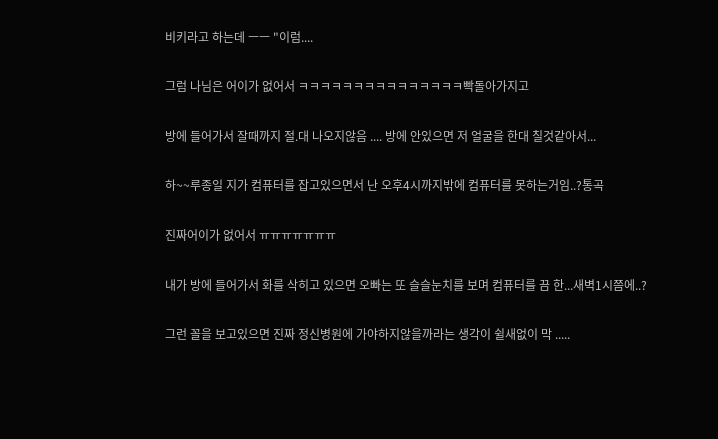비키라고 하는데 ㅡㅡ "이럼....

그럼 나님은 어이가 없어서 ㅋㅋㅋㅋㅋㅋㅋㅋㅋㅋㅋㅋㅋㅋㅋ빡돌아가지고

방에 들어가서 잘때까지 절.대 나오지않음 .... 방에 안있으면 저 얼굴을 한대 칠것같아서...

하~~루종일 지가 컴퓨터를 잡고있으면서 난 오후4시까지밖에 컴퓨터를 못하는거임..?통곡

진짜어이가 없어서 ㅠㅠㅠㅠㅠㅠㅠ

내가 방에 들어가서 화를 삭히고 있으면 오빠는 또 슬슬눈치를 보며 컴퓨터를 끔 한...새벽1시쯤에..?

그런 꼴을 보고있으면 진짜 정신병원에 가야하지않을까라는 생각이 쉴새없이 막 .....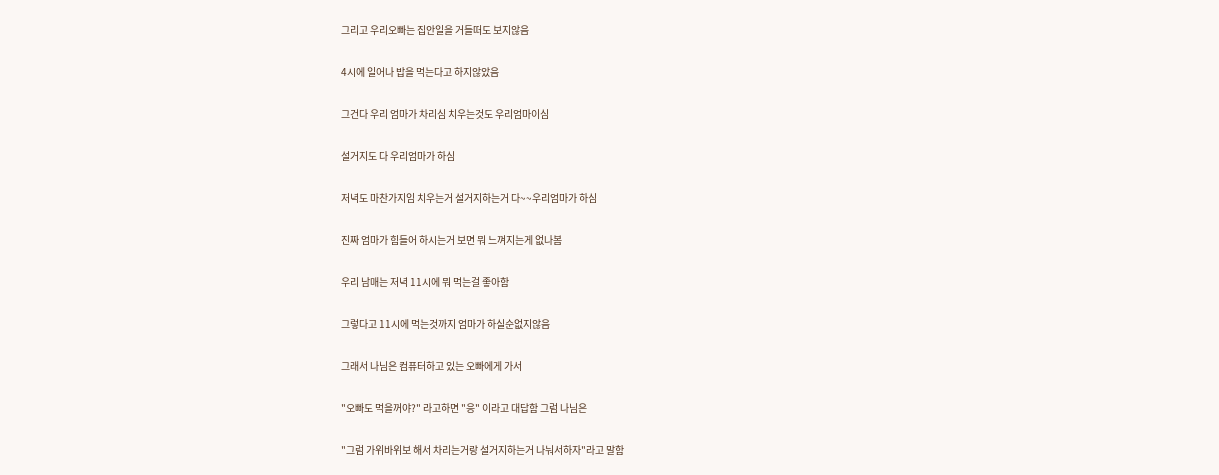그리고 우리오빠는 집안일을 거들떠도 보지않음

4시에 일어나 밥을 먹는다고 하지않았음

그건다 우리 엄마가 차리심 치우는것도 우리엄마이심

설거지도 다 우리엄마가 하심

저녁도 마찬가지임 치우는거 설거지하는거 다~~우리엄마가 하심

진짜 엄마가 힘들어 하시는거 보면 뭐 느껴지는게 없나봄

우리 남매는 저녁 11시에 뭐 먹는걸 좋아함

그렇다고 11시에 먹는것까지 엄마가 하실순없지않음

그래서 나님은 컴퓨터하고 있는 오빠에게 가서

"오빠도 먹을꺼야?" 라고하면 "응" 이라고 대답함 그럼 나님은

"그럼 가위바위보 해서 차리는거랑 설거지하는거 나눠서하자"라고 말함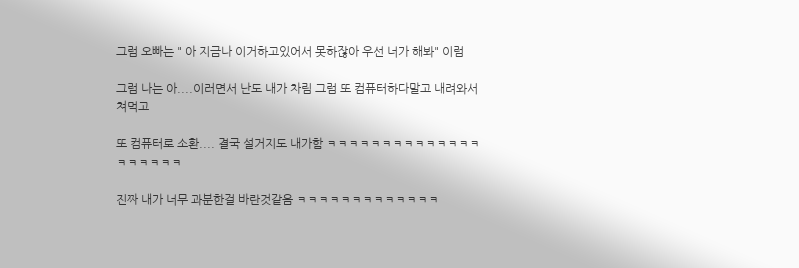그럼 오빠는 " 아 지금나 이거하고있어서 못하잖아 우선 너가 해봐" 이럼

그럼 나는 아....이러면서 난도 내가 차림 그럼 또 컴퓨터하다말고 내려와서 쳐먹고

또 컴퓨터로 소환.... 결국 설거지도 내가함 ㅋㅋㅋㅋㅋㅋㅋㅋㅋㅋㅋㅋㅋㅋㅋㅋㅋㅋㅋㅋ

진짜 내가 너무 과분한걸 바란것같음 ㅋㅋㅋㅋㅋㅋㅋㅋㅋㅋㅋㅋㅋ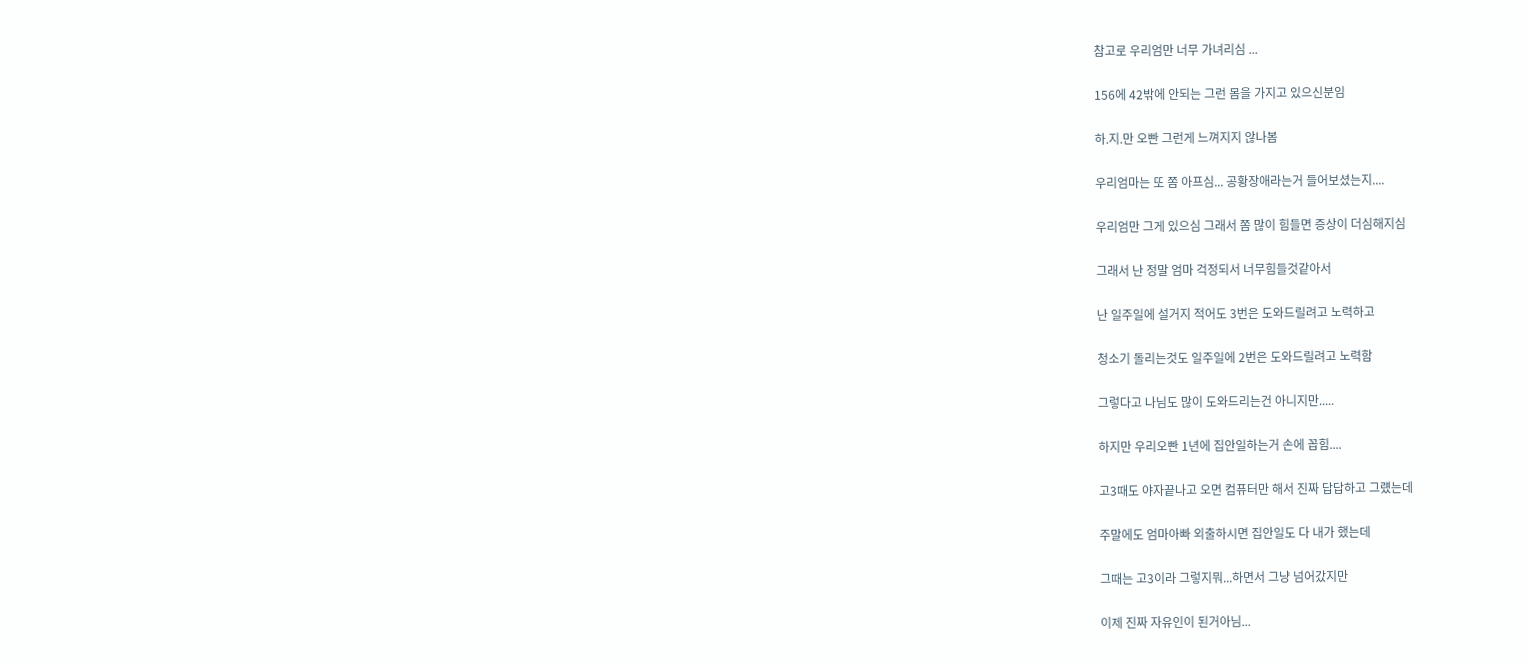참고로 우리엄만 너무 가녀리심 ...

156에 42밖에 안되는 그런 몸을 가지고 있으신분임

하.지.만 오빤 그런게 느껴지지 않나봄

우리엄마는 또 쫌 아프심... 공황장애라는거 들어보셨는지....

우리엄만 그게 있으심 그래서 쫌 많이 힘들면 증상이 더심해지심

그래서 난 정말 엄마 걱정되서 너무힘들것같아서

난 일주일에 설거지 적어도 3번은 도와드릴려고 노력하고

청소기 돌리는것도 일주일에 2번은 도와드릴려고 노력함

그렇다고 나님도 많이 도와드리는건 아니지만.....

하지만 우리오빤 1년에 집안일하는거 손에 꼽힘....

고3때도 야자끝나고 오면 컴퓨터만 해서 진짜 답답하고 그럤는데

주말에도 엄마아빠 외출하시면 집안일도 다 내가 했는데

그때는 고3이라 그렇지뭐...하면서 그냥 넘어갔지만

이제 진짜 자유인이 된거아님...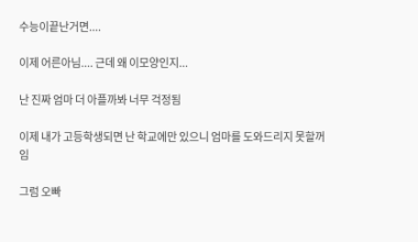수능이끝난거면....

이제 어른아님.... 근데 왜 이모양인지...

난 진짜 엄마 더 아플까봐 너무 걱정됨

이제 내가 고등학생되면 난 학교에만 있으니 엄마를 도와드리지 못할꺼임

그럼 오빠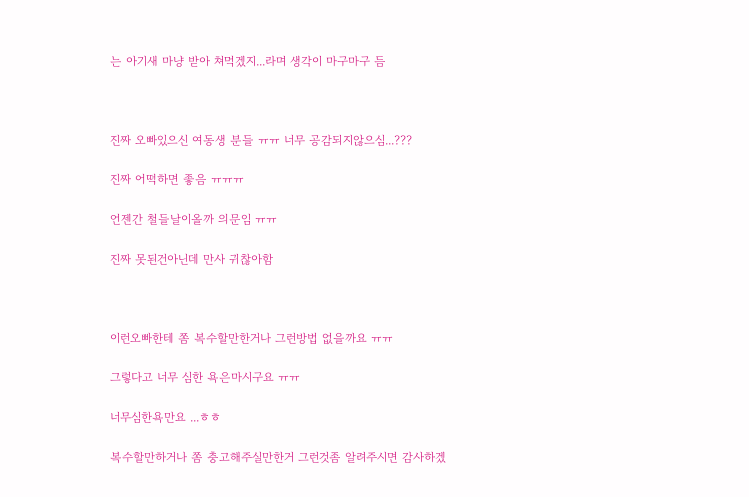는 아기새 마냥 받아 쳐먹겠지...라며 생각이 마구마구 듬



진짜 오빠있으신 여동생 분들 ㅠㅠ 너무 공감되지않으심...???

진짜 어떡하면 좋음 ㅠㅠㅠ

언젠간 철들날이올까 의문임 ㅠㅠ

진짜 못된건아닌데 만사 귀찮아함



이런오빠한테 쫌 복수할만한거나 그런방법 없을까요 ㅠㅠ

그렇다고 너무 심한 욕은마시구요 ㅠㅠ

너무심한욕만요 ...ㅎㅎ

복수할만하거나 쫌 충고해주실만한거 그런것좀 알려주시면 감사하겠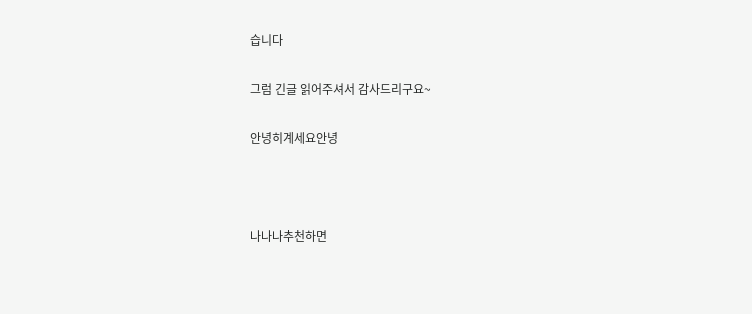습니다

그럼 긴글 읽어주셔서 감사드리구요~

안녕히계세요안녕



나나나추천하면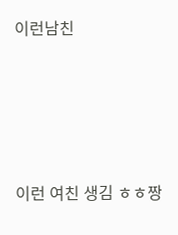이런남친





이런 여친 생김 ㅎㅎ짱